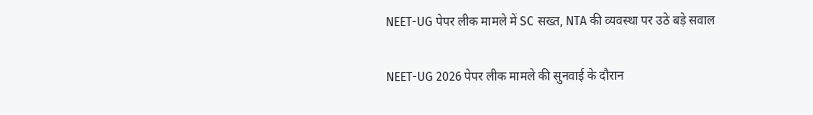NEET-UG पेपर लीक मामले में SC सख्त, NTA की व्यवस्था पर उठे बड़े सवाल

NEET-UG 2026 पेपर लीक मामले की सुनवाई के दौरान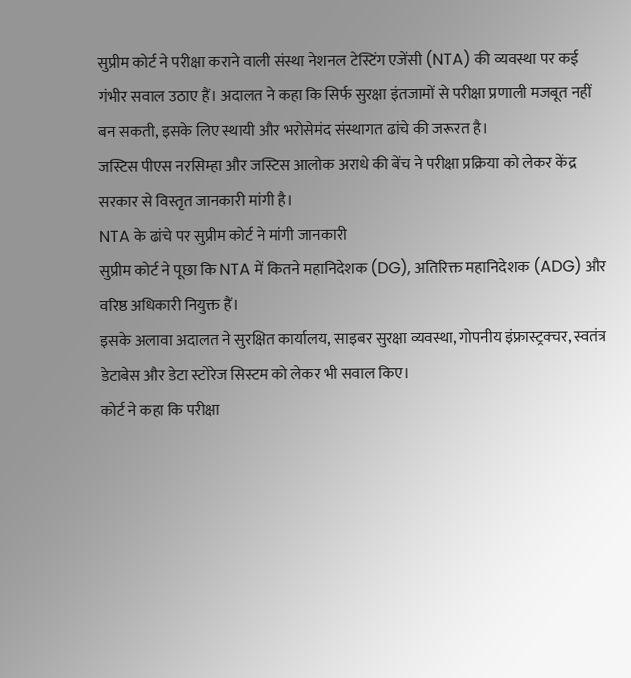सुप्रीम कोर्ट ने परीक्षा कराने वाली संस्था नेशनल टेस्टिंग एजेंसी (NTA) की व्यवस्था पर कई गंभीर सवाल उठाए हैं। अदालत ने कहा कि सिर्फ सुरक्षा इंतजामों से परीक्षा प्रणाली मजबूत नहीं बन सकती, इसके लिए स्थायी और भरोसेमंद संस्थागत ढांचे की जरूरत है।
जस्टिस पीएस नरसिम्हा और जस्टिस आलोक अराधे की बेंच ने परीक्षा प्रक्रिया को लेकर केंद्र सरकार से विस्तृत जानकारी मांगी है।
NTA के ढांचे पर सुप्रीम कोर्ट ने मांगी जानकारी
सुप्रीम कोर्ट ने पूछा कि NTA में कितने महानिदेशक (DG), अतिरिक्त महानिदेशक (ADG) और वरिष्ठ अधिकारी नियुक्त हैं।
इसके अलावा अदालत ने सुरक्षित कार्यालय, साइबर सुरक्षा व्यवस्था, गोपनीय इंफ्रास्ट्रक्चर, स्वतंत्र डेटाबेस और डेटा स्टोरेज सिस्टम को लेकर भी सवाल किए।
कोर्ट ने कहा कि परीक्षा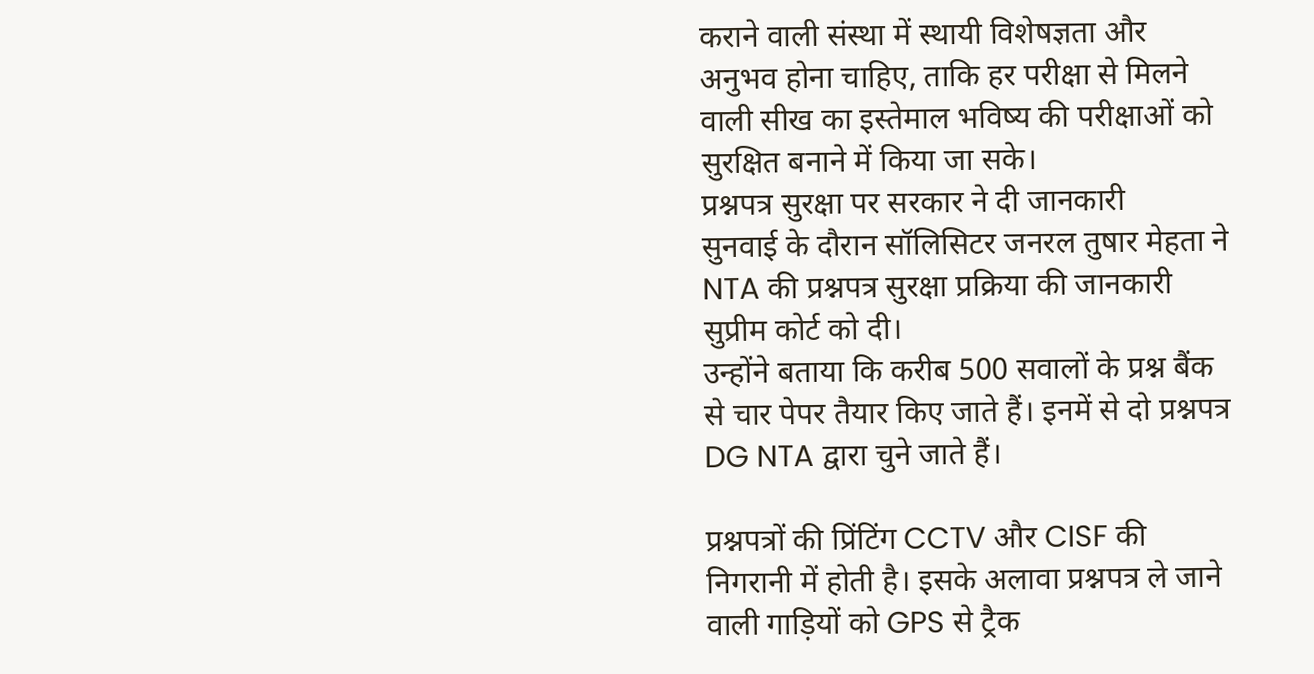कराने वाली संस्था में स्थायी विशेषज्ञता और अनुभव होना चाहिए, ताकि हर परीक्षा से मिलने वाली सीख का इस्तेमाल भविष्य की परीक्षाओं को सुरक्षित बनाने में किया जा सके।
प्रश्नपत्र सुरक्षा पर सरकार ने दी जानकारी
सुनवाई के दौरान सॉलिसिटर जनरल तुषार मेहता ने NTA की प्रश्नपत्र सुरक्षा प्रक्रिया की जानकारी सुप्रीम कोर्ट को दी।
उन्होंने बताया कि करीब 500 सवालों के प्रश्न बैंक से चार पेपर तैयार किए जाते हैं। इनमें से दो प्रश्नपत्र DG NTA द्वारा चुने जाते हैं।

प्रश्नपत्रों की प्रिंटिंग CCTV और CISF की निगरानी में होती है। इसके अलावा प्रश्नपत्र ले जाने वाली गाड़ियों को GPS से ट्रैक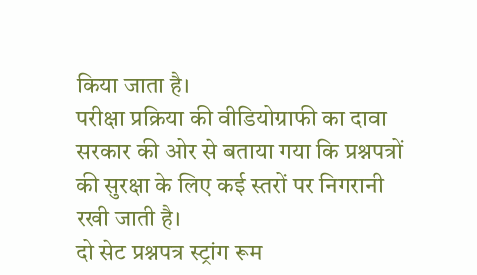किया जाता है।
परीक्षा प्रक्रिया की वीडियोग्राफी का दावा
सरकार की ओर से बताया गया कि प्रश्नपत्रों की सुरक्षा के लिए कई स्तरों पर निगरानी रखी जाती है।
दो सेट प्रश्नपत्र स्ट्रांग रूम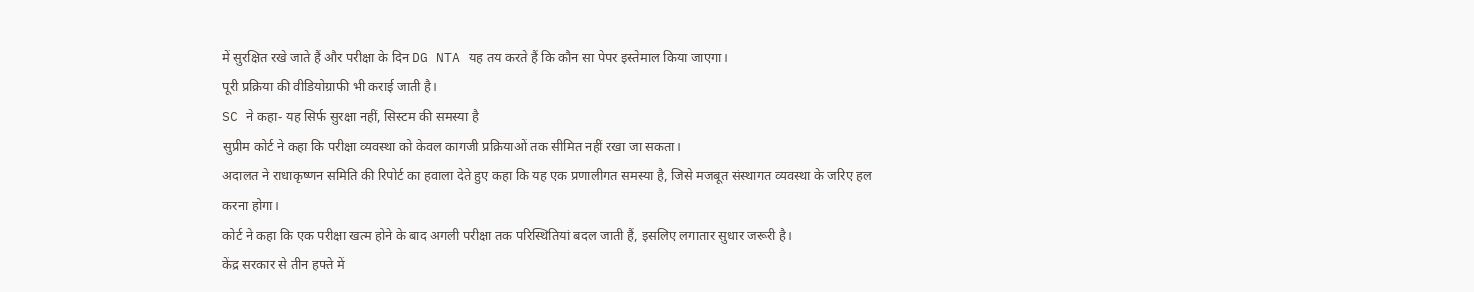में सुरक्षित रखे जाते हैं और परीक्षा के दिन DG NTA यह तय करते हैं कि कौन सा पेपर इस्तेमाल किया जाएगा।
पूरी प्रक्रिया की वीडियोग्राफी भी कराई जाती है।
SC ने कहा- यह सिर्फ सुरक्षा नहीं, सिस्टम की समस्या है
सुप्रीम कोर्ट ने कहा कि परीक्षा व्यवस्था को केवल कागजी प्रक्रियाओं तक सीमित नहीं रखा जा सकता।
अदालत ने राधाकृष्णन समिति की रिपोर्ट का हवाला देते हुए कहा कि यह एक प्रणालीगत समस्या है, जिसे मजबूत संस्थागत व्यवस्था के जरिए हल करना होगा।
कोर्ट ने कहा कि एक परीक्षा खत्म होने के बाद अगली परीक्षा तक परिस्थितियां बदल जाती हैं, इसलिए लगातार सुधार जरूरी है।
केंद्र सरकार से तीन हफ्ते में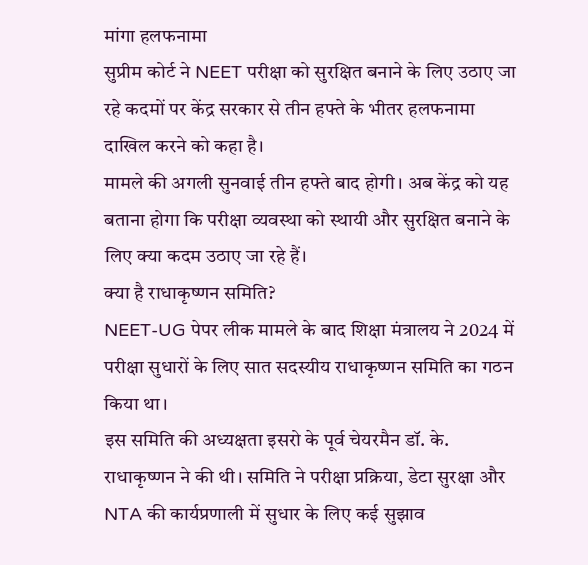मांगा हलफनामा
सुप्रीम कोर्ट ने NEET परीक्षा को सुरक्षित बनाने के लिए उठाए जा रहे कदमों पर केंद्र सरकार से तीन हफ्ते के भीतर हलफनामा दाखिल करने को कहा है।
मामले की अगली सुनवाई तीन हफ्ते बाद होगी। अब केंद्र को यह बताना होगा कि परीक्षा व्यवस्था को स्थायी और सुरक्षित बनाने के लिए क्या कदम उठाए जा रहे हैं।
क्या है राधाकृष्णन समिति?
NEET-UG पेपर लीक मामले के बाद शिक्षा मंत्रालय ने 2024 में परीक्षा सुधारों के लिए सात सदस्यीय राधाकृष्णन समिति का गठन किया था।
इस समिति की अध्यक्षता इसरो के पूर्व चेयरमैन डॉ. के. राधाकृष्णन ने की थी। समिति ने परीक्षा प्रक्रिया, डेटा सुरक्षा और NTA की कार्यप्रणाली में सुधार के लिए कई सुझाव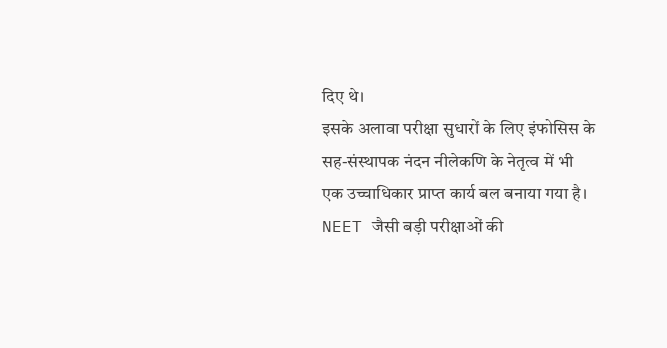दिए थे।
इसके अलावा परीक्षा सुधारों के लिए इंफोसिस के सह-संस्थापक नंदन नीलेकणि के नेतृत्व में भी एक उच्चाधिकार प्राप्त कार्य बल बनाया गया है।
NEET जैसी बड़ी परीक्षाओं की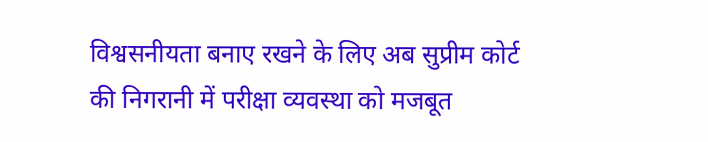विश्वसनीयता बनाए रखने के लिए अब सुप्रीम कोर्ट की निगरानी में परीक्षा व्यवस्था को मजबूत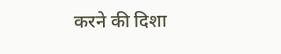करने की दिशा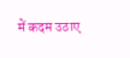में कदम उठाए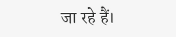जा रहे हैं।